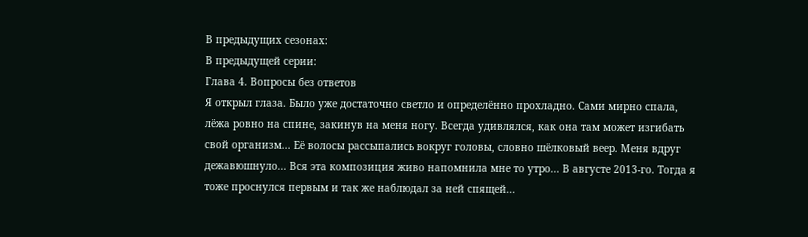В предыдущих сезонах:
В предыдущей серии:
Глава 4. Вопросы без ответов
Я открыл глаза. Было уже достаточно светло и определённо прохладно. Сами мирно спала, лёжа ровно на спине, закинув на меня ногу. Всегда удивлялся, как она там может изгибать свой организм... Её волосы рассыпались вокруг головы, словно шёлковый веер. Меня вдруг дежавюшнуло... Вся эта композиция живо напомнила мне то утро... В августе 2013-го. Тогда я тоже проснулся первым и так же наблюдал за ней спящей...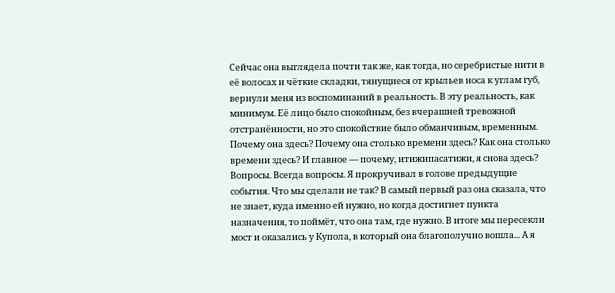Сейчас она выглядела почти так же, как тогда, но серебристые нити в её волосах и чёткие складки, тянущиеся от крыльев носа к углам губ, вернули меня из воспоминаний в реальность. В эту реальность, как минимум. Её лицо было спокойным, без вчерашней тревожной отстранённости, но это спокойствие было обманчивым, временным.
Почему она здесь? Почему она столько времени здесь? Как она столько времени здесь? И главное — почему, итижипасатижи, я снова здесь?
Вопросы. Всегда вопросы. Я прокручивал в голове предыдущие события. Что мы сделали не так? В самый первый раз она сказала, что не знает, куда именно ей нужно, но когда достигнет пункта назначения, то поймёт, что она там, где нужно. В итоге мы пересекли мост и оказались у Купола, в который она благополучно вошла... А я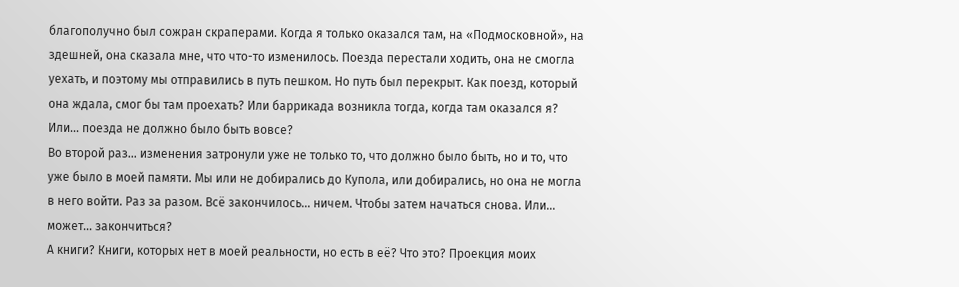благополучно был сожран скраперами. Когда я только оказался там, на «Подмосковной», на здешней, она сказала мне, что что-то изменилось. Поезда перестали ходить, она не смогла уехать, и поэтому мы отправились в путь пешком. Но путь был перекрыт. Как поезд, который она ждала, смог бы там проехать? Или баррикада возникла тогда, когда там оказался я? Или... поезда не должно было быть вовсе?
Во второй раз... изменения затронули уже не только то, что должно было быть, но и то, что уже было в моей памяти. Мы или не добирались до Купола, или добирались, но она не могла в него войти. Раз за разом. Всё закончилось... ничем. Чтобы затем начаться снова. Или... может... закончиться?
А книги? Книги, которых нет в моей реальности, но есть в её? Что это? Проекция моих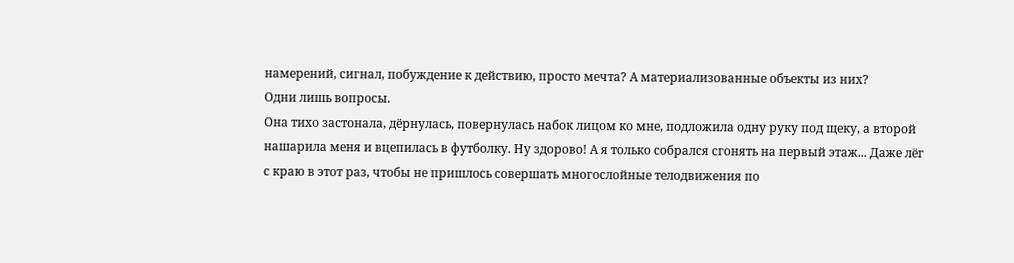намерений, сигнал, побуждение к действию, просто мечта? А материализованные объекты из них?
Одни лишь вопросы.
Она тихо застонала, дёрнулась, повернулась набок лицом ко мне, подложила одну руку под щеку, а второй нашарила меня и вцепилась в футболку. Ну здорово! А я только собрался сгонять на первый этаж... Даже лёг с краю в этот раз, чтобы не пришлось совершать многослойные телодвижения по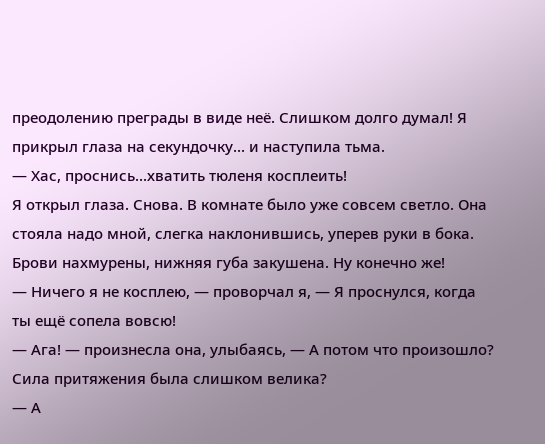преодолению преграды в виде неё. Слишком долго думал! Я прикрыл глаза на секундочку... и наступила тьма.
— Хас, проснись...хватить тюленя косплеить!
Я открыл глаза. Снова. В комнате было уже совсем светло. Она стояла надо мной, слегка наклонившись, уперев руки в бока. Брови нахмурены, нижняя губа закушена. Ну конечно же!
— Ничего я не косплею, — проворчал я, — Я проснулся, когда ты ещё сопела вовсю!
— Ага! — произнесла она, улыбаясь, — А потом что произошло? Сила притяжения была слишком велика?
— А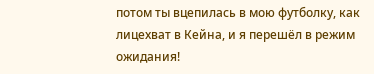потом ты вцепилась в мою футболку, как лицехват в Кейна, и я перешёл в режим ожидания!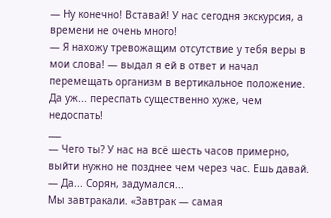— Ну конечно! Вставай! У нас сегодня экскурсия, а времени не очень много!
— Я нахожу тревожащим отсутствие у тебя веры в мои слова! — выдал я ей в ответ и начал перемещать организм в вертикальное положение. Да уж... переспать существенно хуже, чем недоспать!
___
— Чего ты? У нас на всё шесть часов примерно, выйти нужно не позднее чем через час. Ешь давай.
— Да... Сорян, задумался...
Мы завтракали. «Завтрак — самая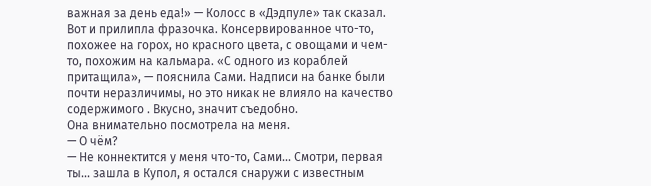важная за день еда!» — Колосс в «Дэдпуле» так сказал. Вот и прилипла фразочка. Консервированное что-то, похожее на горох, но красного цвета, с овощами и чем-то, похожим на кальмара. «С одного из кораблей притащила», — пояснила Сами. Надписи на банке были почти неразличимы, но это никак не влияло на качество содержимого . Вкусно, значит съедобно.
Она внимательно посмотрела на меня.
— О чём?
— Не коннектится у меня что-то, Сами... Смотри, первая ты... зашла в Купол, я остался снаружи с известным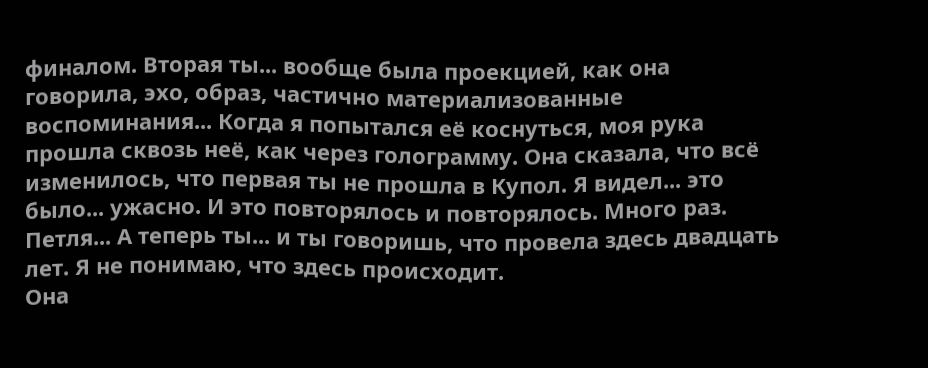финалом. Вторая ты... вообще была проекцией, как она говорила, эхо, образ, частично материализованные воспоминания... Когда я попытался её коснуться, моя рука прошла сквозь неё, как через голограмму. Она сказала, что всё изменилось, что первая ты не прошла в Купол. Я видел... это было... ужасно. И это повторялось и повторялось. Много раз. Петля... А теперь ты... и ты говоришь, что провела здесь двадцать лет. Я не понимаю, что здесь происходит.
Она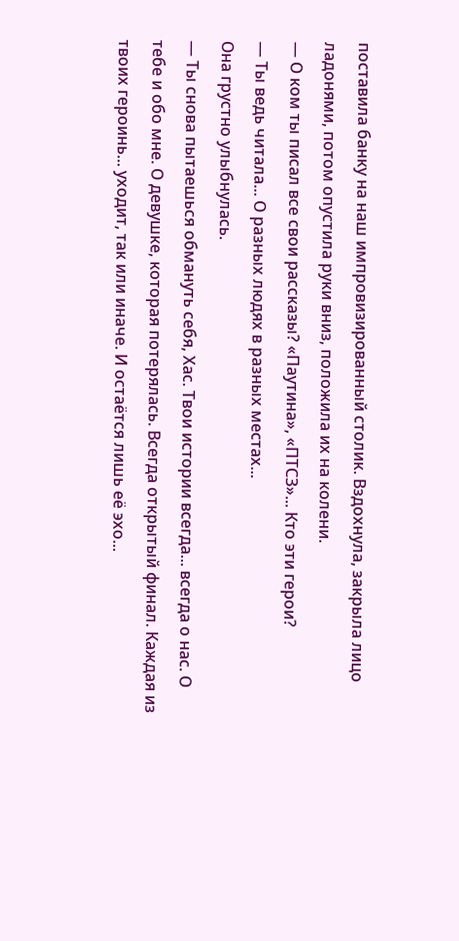поставила банку на наш импровизированный столик. Вздохнула, закрыла лицо ладонями, потом опустила руки вниз, положила их на колени.
— О ком ты писал все свои рассказы? «Паутина», «ПТСЗ»... Кто эти герои?
— Ты ведь читала... О разных людях в разных местах...
Она грустно улыбнулась.
— Ты снова пытаешься обмануть себя, Хас. Твои истории всегда... всегда о нас. О тебе и обо мне. О девушке, которая потерялась. Всегда открытый финал. Каждая из твоих героинь... уходит, так или иначе. И остаётся лишь её эхо...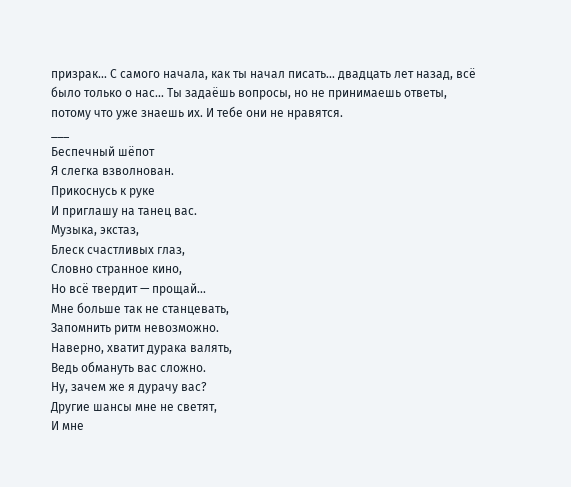призрак... С самого начала, как ты начал писать... двадцать лет назад, всё было только о нас... Ты задаёшь вопросы, но не принимаешь ответы, потому что уже знаешь их. И тебе они не нравятся.
___
Беспечный шёпот
Я слегка взволнован.
Прикоснусь к руке
И приглашу на танец вас.
Музыка, экстаз,
Блеск счастливых глаз,
Словно странное кино,
Но всё твердит — прощай...
Мне больше так не станцевать,
Запомнить ритм невозможно.
Наверно, хватит дурака валять,
Ведь обмануть вас сложно.
Ну, зачем же я дурачу вас?
Другие шансы мне не светят,
И мне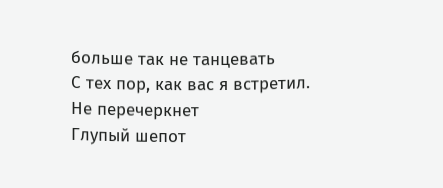больше так не танцевать
С тех пор, как вас я встретил.
Не перечеркнет
Глупый шепот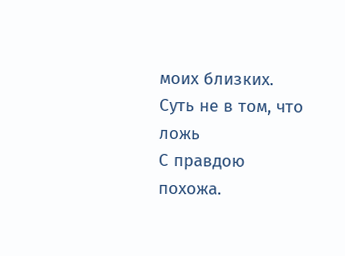моих близких.
Суть не в том, что ложь
С правдою похожа.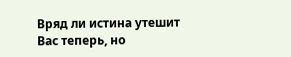Вряд ли истина утешит
Вас теперь, но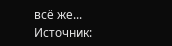всё же...
Источник: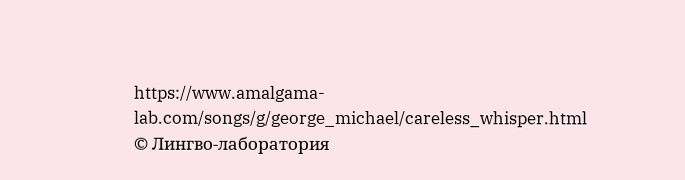https://www.amalgama-lab.com/songs/g/george_michael/careless_whisper.html
© Лингво-лаборатория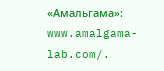«Амальгама»: www.amalgama-lab.com/.